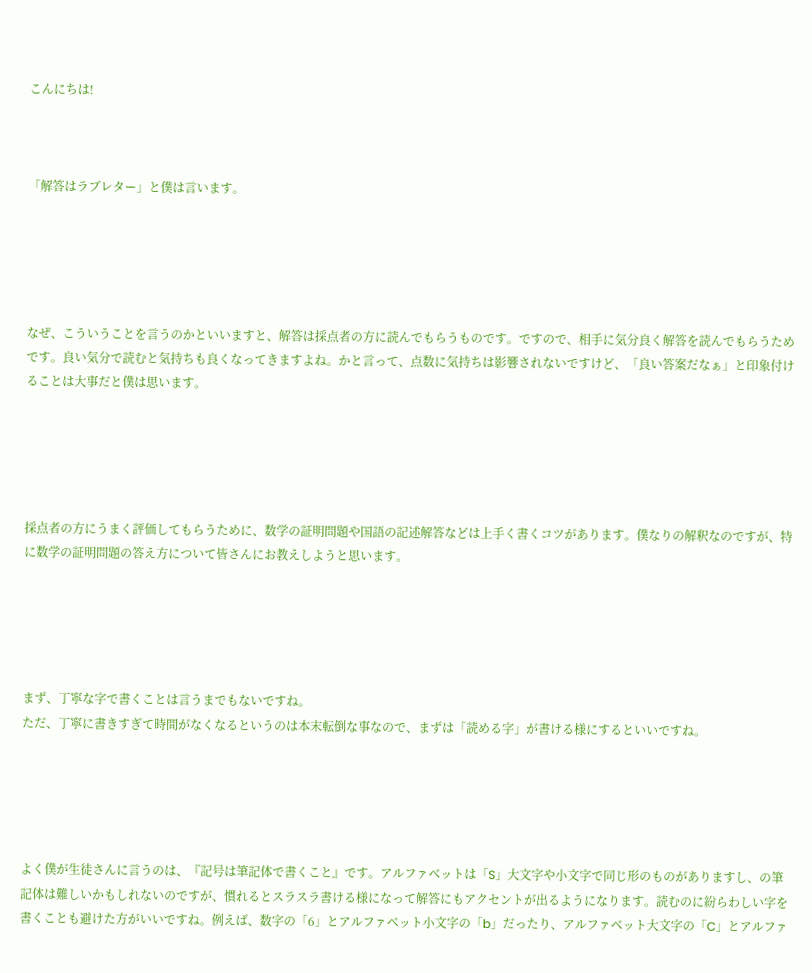こんにちは!



「解答はラブレター」と僕は言います。





なぜ、こういうことを言うのかといいますと、解答は採点者の方に読んでもらうものです。ですので、相手に気分良く解答を読んでもらうためです。良い気分で読むと気持ちも良くなってきますよね。かと言って、点数に気持ちは影響されないですけど、「良い答案だなぁ」と印象付けることは大事だと僕は思います。





採点者の方にうまく評価してもらうために、数学の証明問題や国語の記述解答などは上手く書くコツがあります。僕なりの解釈なのですが、特に数学の証明問題の答え方について皆さんにお教えしようと思います。





まず、丁寧な字で書くことは言うまでもないですね。
ただ、丁寧に書きすぎて時間がなくなるというのは本末転倒な事なので、まずは「読める字」が書ける様にするといいですね。





よく僕が生徒さんに言うのは、『記号は筆記体で書くこと』です。アルファベットは「S」大文字や小文字で同じ形のものがありますし、の筆記体は難しいかもしれないのですが、慣れるとスラスラ書ける様になって解答にもアクセントが出るようになります。読むのに紛らわしい字を書くことも避けた方がいいですね。例えば、数字の「6」とアルファベット小文字の「b」だったり、アルファベット大文字の「C」とアルファ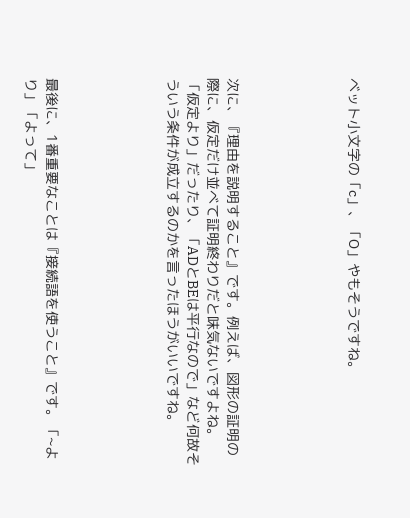ベット小文字の「c」、「O」やもそうですね。





次に、『理由を説明すること』です。例えば、図形の証明の際に、仮定だけ並べて証明終わりだと味気ないですよね。「仮定より」だったり、「ADとBEは平行なので」など何故そういう条件が成立するのかを言ったほうがいいですね。





最後に、1番重要なことは『接続語を使うこと』です。「~より」「よって」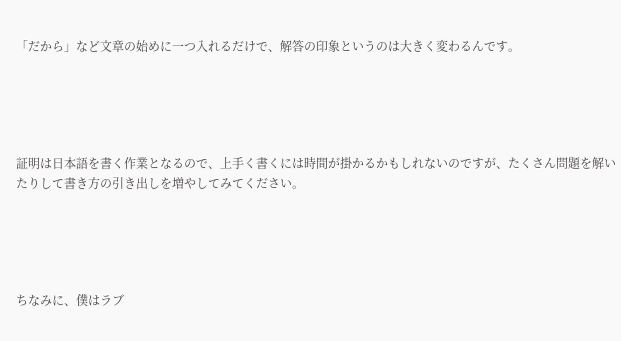「だから」など文章の始めに一つ入れるだけで、解答の印象というのは大きく変わるんです。





証明は日本語を書く作業となるので、上手く書くには時間が掛かるかもしれないのですが、たくさん問題を解いたりして書き方の引き出しを増やしてみてください。





ちなみに、僕はラブ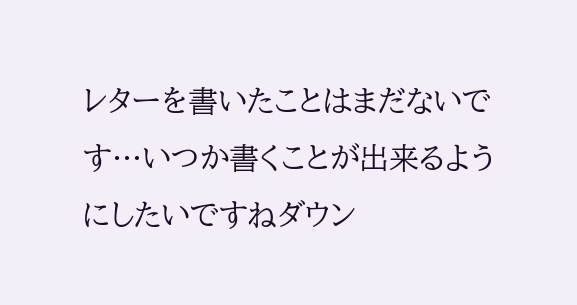レターを書いたことはまだないです…いつか書くことが出来るようにしたいですねダウン